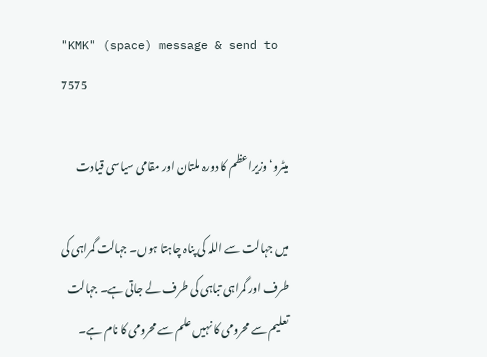"KMK" (space) message & send to 7575

میٹرو‘ وزیراعظم کا دورہ ملتان اور مقامی سیاسی قیادت

میں جہالت سے اللہ کی پناہ چاہتا ہوں۔ جہالت گمراہی کی طرف اور گمراہی تباہی کی طرف لے جاتی ہے۔ جہالت تعلیم سے محرومی کا نہیں علم سے محرومی کا نام ہے۔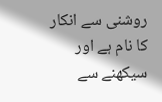روشنی سے انکار کا نام ہے اور سیکھنے سے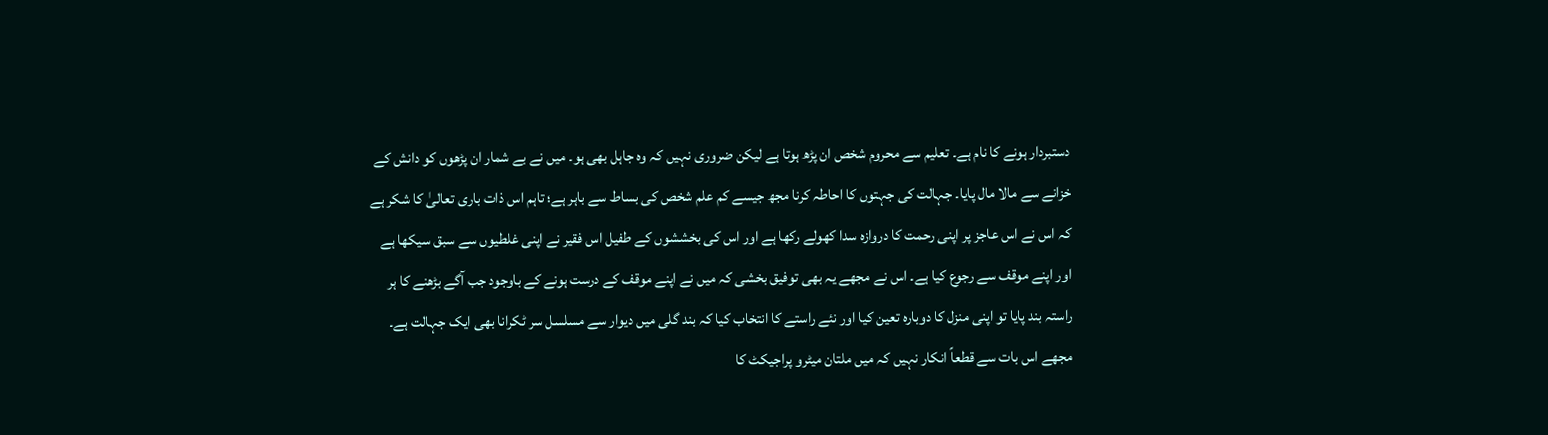دستبردار ہونے کا نام ہے۔ تعلیم سے محروم شخص ان پڑھ ہوتا ہے لیکن ضروری نہیں کہ وہ جاہل بھی ہو۔ میں نے بے شمار ان پڑھوں کو دانش کے خزانے سے مالا مال پایا۔ جہالت کی جہتوں کا احاطہ کرنا مجھ جیسے کم علم شخص کی بساط سے باہر ہے؛ تاہم اس ذات باری تعالیٰ کا شکر ہے کہ اس نے اس عاجز پر اپنی رحمت کا دروازہ سدا کھولے رکھا ہے اور اس کی بخششوں کے طفیل اس فقیر نے اپنی غلطیوں سے سبق سیکھا ہے اور اپنے موقف سے رجوع کیا ہے۔ اس نے مجھے یہ بھی توفیق بخشی کہ میں نے اپنے موقف کے درست ہونے کے باوجود جب آگے بڑھنے کا ہر راستہ بند پایا تو اپنی منزل کا دوبارہ تعین کیا اور نئے راستے کا انتخاب کیا کہ بند گلی میں دیوار سے مسلسل سر ٹکرانا بھی ایک جہالت ہے۔
مجھے اس بات سے قطعاً انکار نہیں کہ میں ملتان میٹرو پراجیکٹ کا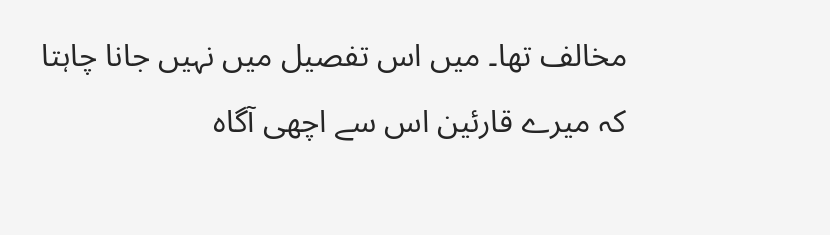مخالف تھا۔ میں اس تفصیل میں نہیں جانا چاہتا کہ میرے قارئین اس سے اچھی آگاہ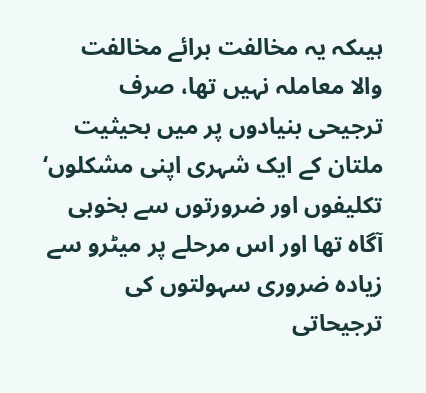ہیںکہ یہ مخالفت برائے مخالفت والا معاملہ نہیں تھا، صرف ترجیحی بنیادوں پر میں بحیثیت ملتان کے ایک شہری اپنی مشکلوں‘ تکلیفوں اور ضرورتوں سے بخوبی آگاہ تھا اور اس مرحلے پر میٹرو سے زیادہ ضروری سہولتوں کی ترجیحاتی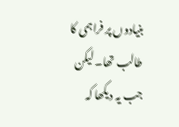بنیادوں پر فراہمی کا طالب تھا۔ لیکن جب یہ دیکھا کہ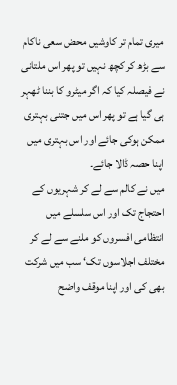میری تمام تر کاوشیں محض سعی ناکام سے بڑھ کر کچھ نہیں تو پھر اس ملتانی نے فیصلہ کیا کہ اگر میٹرو کا بننا ٹھہر ہی گیا ہے تو پھر اس میں جتنی بہتری ممکن ہوکی جائے اور اس بہتری میں اپنا حصہ ڈالا جائے۔
میں نے کالم سے لے کر شہریوں کے احتجاج تک اور اس سلسلے میں انتظامی افسروں کو ملنے سے لے کر مختلف اجلاسوں تک‘ سب میں شرکت بھی کی اور اپنا موقف واضح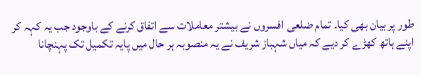طور پر بیان بھی کیا۔ تمام ضلعی افسروں نے بیشتر معاملات سے اتفاق کرنے کے باوجود جب یہ کہہ کر اپنے ہاتھ کھڑے کر دیے کہ میاں شہباز شریف نے یہ منصوبہ ہر حال میں پایہ تکمیل تک پہنچانا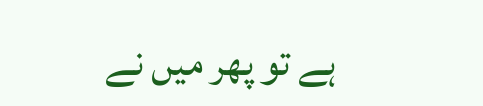ہے تو پھر میں نے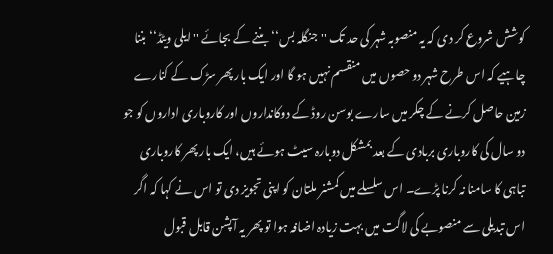کوشش شروع کر دی کہ یہ منصوبہ شہر کی حد تک ''جنگلہ بس‘‘ بننے کے بجائے ''ایلی ویٹڈ‘‘ بننا چاہیے کہ اس طرح شہر دو حصوں میں منقسم نہیں ہو گا اور ایک بار پھر سڑک کے کنارے زمین حاصل کرنے کے چکر میں سارے بوسن روڈ کے دوکانداروں اور کاروباری اداروں کو جو دو سال کی کاروباری بربادی کے بعد بمشکل دوبارہ سیٹ ہوئے ہیں، ایک بار پھر کاروباری تباہی کا سامنا نہ کرنا پڑے۔ اس سلسلے میں کمشنر ملتان کو اپنی تجویز دی تو اس نے کہا کہ اگر اس تبدیلی سے منصوبے کی لاگت میں بہت زیادہ اضافہ ہوا تو پھر یہ آپشن قابل قبول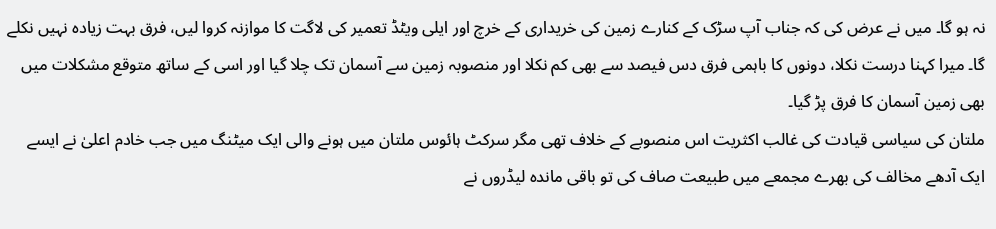نہ ہو گا۔ میں نے عرض کی کہ جناب آپ سڑک کے کنارے زمین کی خریداری کے خرچ اور ایلی ویٹڈ تعمیر کی لاگت کا موازنہ کروا لیں، فرق بہت زیادہ نہیں نکلے گا۔ میرا کہنا درست نکلا، دونوں کا باہمی فرق دس فیصد سے بھی کم نکلا اور منصوبہ زمین سے آسمان تک چلا گیا اور اسی کے ساتھ متوقع مشکلات میں بھی زمین آسمان کا فرق پڑ گیا۔
ملتان کی سیاسی قیادت کی غالب اکثریت اس منصوبے کے خلاف تھی مگر سرکٹ ہائوس ملتان میں ہونے والی ایک میٹنگ میں جب خادم اعلیٰ نے ایسے ایک آدھے مخالف کی بھرے مجمعے میں طبیعت صاف کی تو باقی ماندہ لیڈروں نے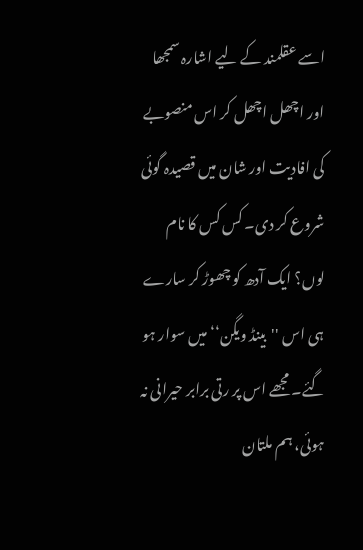اسے عقلمند کے لیے اشارہ سمجھا اور اچھل اچھل کر اس منصوبے کی افادیت اور شان میں قصیدہ گوئی شروع کر دی۔ کس کس کا نام لوں؟ ایک آدھ کو چھوڑ کر سارے ہی اس ''بینڈ ویگن‘‘ میں سوار ہو گئے۔ مجھے اس پر رتی برابر حیرانی نہ ہوئی، ہم ملتان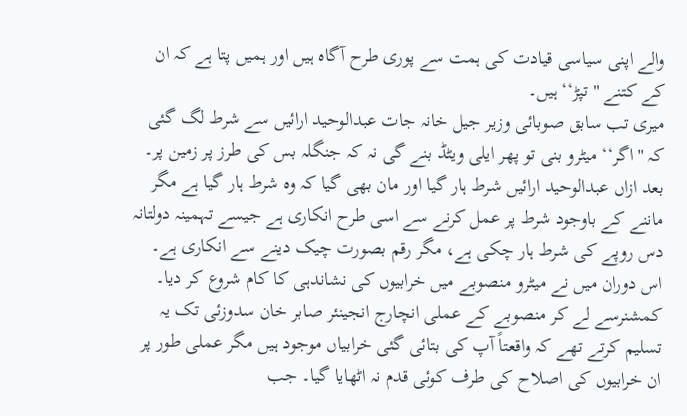والے اپنی سیاسی قیادت کی ہمت سے پوری طرح آگاہ ہیں اور ہمیں پتا ہے کہ ان کے کتنے ''تپڑ‘‘ ہیں۔
میری تب سابق صوبائی وزیر جیل خانہ جات عبدالوحید ارائیں سے شرط لگ گئی کہ ''اگر‘‘ میٹرو بنی تو پھر ایلی ویٹڈ بنے گی نہ کہ جنگلہ بس کی طرز پر زمین پر۔ بعد ازاں عبدالوحید ارائیں شرط ہار گیا اور مان بھی گیا کہ وہ شرط ہار گیا ہے مگر ماننے کے باوجود شرط پر عمل کرنے سے اسی طرح انکاری ہے جیسے تہمینہ دولتانہ دس روپے کی شرط ہار چکی ہے، مگر رقم بصورت چیک دینے سے انکاری ہے۔
اس دوران میں نے میٹرو منصوبے میں خرابیوں کی نشاندہی کا کام شروع کر دیا۔ کمشنرسے لے کر منصوبے کے عملی انچارج انجینئر صابر خان سدوزئی تک یہ تسلیم کرتے تھے کہ واقعتاً آپ کی بتائی گئی خرابیاں موجود ہیں مگر عملی طور پر ان خرابیوں کی اصلاح کی طرف کوئی قدم نہ اٹھایا گیا۔ جب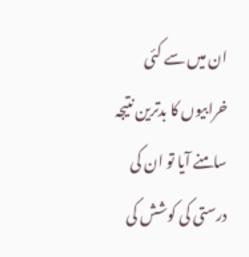ان میں سے کئی خرابیوں کا بدترین نتیجہ سامنے آیا تو ان کی درستی کی کوشش کی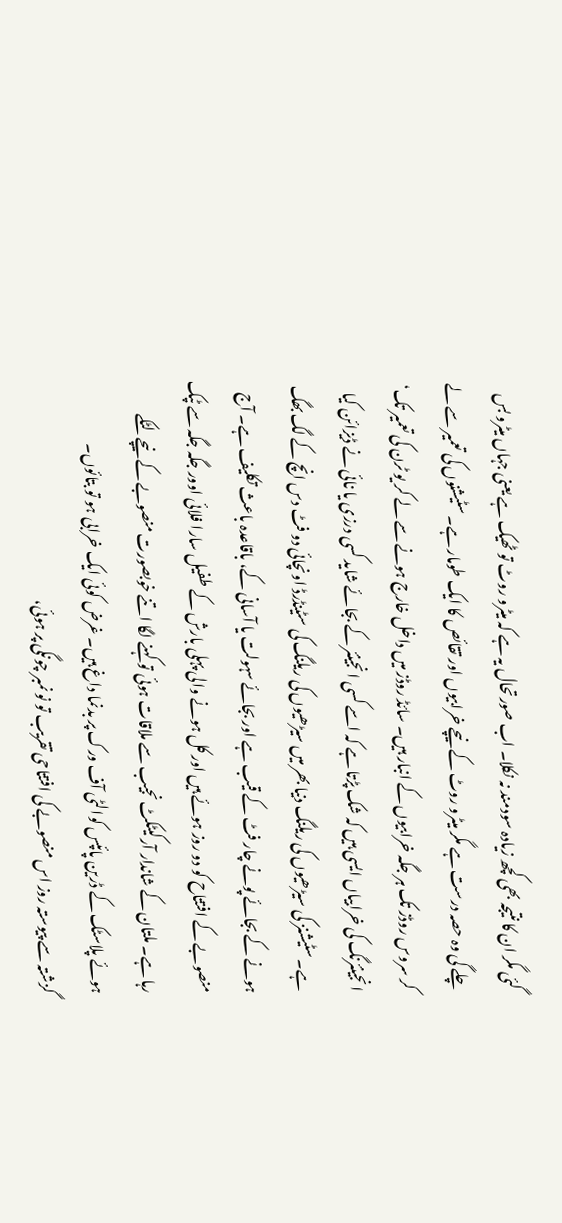گئی مگر ان کا نتیجہ بھی کچھ زیادہ سودمند نہ نکلا۔ اب صورتحال یہ ہے کہ میٹرو روٹ تو ٹھیک ہے یعنی جہاں میٹرو بس چلے گی وہ حصہ درست ہے مگر میٹرو روٹ کے نیچے خرابیوں اور تقائص کا ایک طومار ہے۔ سٹیشنوں کی تعمیر سے لے کر سروس روڈز تک ہر جگہ خرابیوں کے انبار ہیں۔ سائڈ روڈز میں داخل خارج ہونے سے لے کر یو ٹرن کی تعمیر تک‘ انجینئرنگ کی خرابیاں ایسی ہیں کہ شک پڑتا ہے کہ اسے کسی انجینئر کے بجائے شاید کسی درزی یا نائی نے ڈیزائن کیا ہے۔ سٹیشنز کی سیڑھیوں کی ریلنگ دنیا بھر میں سیڑھیوں کی ریلنگ کی سٹینڈرڈ اونچائی دو فٹ دس انچ کے لگ بھگ ہونے کے بجائے پونے چار فٹ کے قیب ہے اور بجائے سہولت یا آسانی کے، باقاعدہ باعث تکلیف ہے۔ آج منصوبے کے افتتاح کو دو روز ہوئے ہیں اور کل ہونے والی پہلی بارش کے طفیل سارا فلائی اوور جگہ جگہ سے ٹپک رہا ہے۔ ملتان کے شاندار آرکیٹکٹ نجیب سے ملاقات ہوئی تو کہنے لگا اتنے خوبصورت منصوبے کے نیچے لٹکے ہوئے پلاسٹک کے ڈرین پائپس کوالٹی آف ورک پر بدنما داغ ہیں۔ غرض کوئی ایک خرابی ہو تو بتائوں۔
گزشتہ سے پیوستہ روز اس منصوبے کی افتتاحی تقریب تو نو نمبر چونگی پر ہوئی،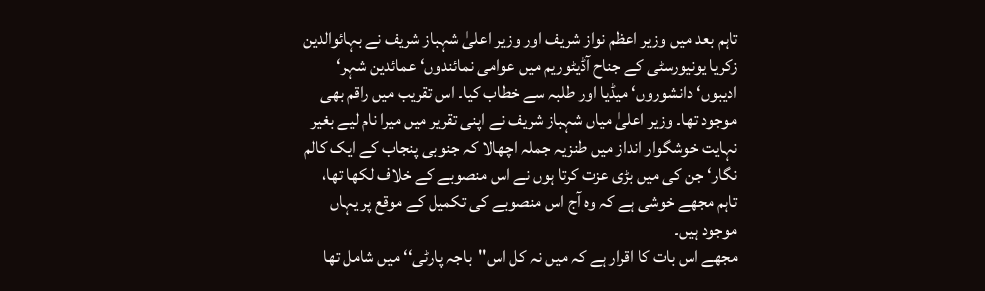تاہم بعد میں وزیر اعظم نواز شریف اور وزیر اعلیٰ شہباز شریف نے بہائوالدین زکریا یونیورسٹی کے جناح آڈیٹوریم میں عوامی نمائندوں‘ عمائدین شہر‘ ادیبوں‘ دانشوروں‘ میڈیا اور طلبہ سے خطاب کیا۔ اس تقریب میں راقم بھی موجود تھا۔ وزیر اعلیٰ میاں شہباز شریف نے اپنی تقریر میں میرا نام لیے بغیر نہایت خوشگوار انداز میں طنزیہ جملہ اچھالا کہ جنوبی پنجاب کے ایک کالم نگار‘ جن کی میں بڑی عزت کرتا ہوں نے اس منصوبے کے خلاف لکھا تھا، تاہم مجھے خوشی ہے کہ وہ آج اس منصوبے کی تکمیل کے موقع پر یہاں موجود ہیں۔
مجھے اس بات کا اقرار ہے کہ میں نہ کل اس''باجہ پارٹی‘‘ میں شامل تھا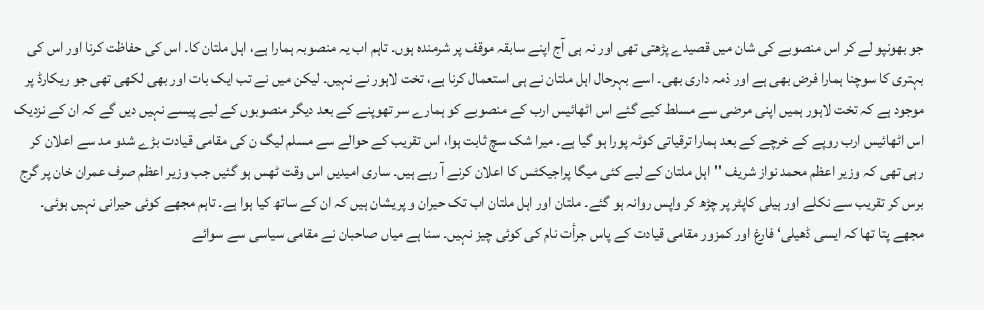جو بھونپو لے کر اس منصوبے کی شان میں قصیدے پڑھتی تھی اور نہ ہی آج اپنے سابقہ موقف پر شرمندہ ہوں۔ تاہم اب یہ منصوبہ ہمارا ہے، اہل ملتان کا۔ اس کی حفاظت کرنا اور اس کی بہتری کا سوچنا ہمارا فرض بھی ہے اور ذمہ داری بھی۔ اسے بہرحال اہل ملتان نے ہی استعمال کرنا ہے، تخت لاہور نے نہیں۔ لیکن میں نے تب ایک بات اور بھی لکھی تھی جو ریکارڈ پر موجود ہے کہ تخت لاہور ہمیں اپنی مرضی سے مسلط کیے گئے اس اٹھائیس ارب کے منصوبے کو ہمارے سر تھوپنے کے بعد دیگر منصوبوں کے لیے پیسے نہیں دیں گے کہ ان کے نزدیک اس اٹھائیس ارب روپے کے خرچے کے بعد ہمارا ترقیاتی کوٹہ پورا ہو گیا ہے۔ میرا شک سچ ثابت ہوا، اس تقریب کے حوالے سے مسلم لیگ ن کی مقامی قیادت بڑے شدو مد سے اعلان کر رہی تھی کہ وزیر اعظم محمد نواز شریف ''اہل ملتان کے لیے کئی میگا پراجیکٹس کا اعلان کرنے آ رہے ہیں۔ ساری امیدیں اس وقت ٹھس ہو گئیں جب وزیر اعظم صرف عمران خان پر گرج برس کر تقریب سے نکلے اور ہیلی کاپٹر پر چڑھ کر واپس روانہ ہو گئے۔ ملتان اور اہل ملتان اب تک حیران و پریشان ہیں کہ ان کے ساتھ کیا ہوا ہے۔ تاہم مجھے کوئی حیرانی نہیں ہوئی۔ مجھے پتا تھا کہ ایسی ڈھیلی‘ فارغ اور کمزور مقامی قیادت کے پاس جرأت نام کی کوئی چیز نہیں۔ سنا ہے میاں صاحبان نے مقامی سیاسی سے سوائے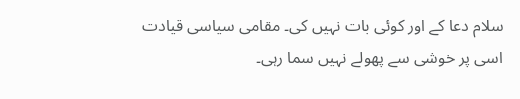سلام دعا کے اور کوئی بات نہیں کی۔ مقامی سیاسی قیادت اسی پر خوشی سے پھولے نہیں سما رہی۔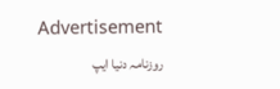Advertisement
روزنامہ دنیا ایپ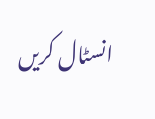انسٹال کریں